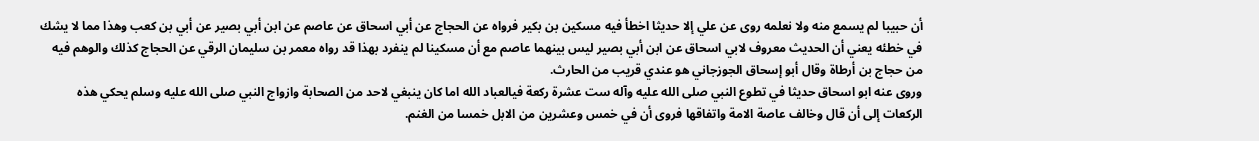أن حبيبا لم يسمع منه ولا نعلمه روى عن علي إلا حديثا اخطأ فيه مسكين بن بكير فرواه عن الحجاج عن أبي اسحاق عن عاصم عن ابن أبي بصير عن أبي بن كعب وهذا مما لا يشك في خطئه يعني أن الحديث معروف لابي اسحاق عن ابن أبي بصير ليس بينهما عاصم مع أن مسكينا لم ينفرد بهذا قد رواه معمر بن سليمان الرقي عن الحجاج كذلك والوهم فيه من حجاج بن أرطاة وقال أبو إسحاق الجوزجاني هو عندي قريب من الحارث.
وروى عنه ابو اسحاق حديثا في تطوع النبي صلى الله عليه وآله ست عشرة ركعة فيالعباد الله اما كان ينبغي لاحد من الصحابة وازواج النبي صلى الله عليه وسلم يحكي هذه الركعات إلى أن قال وخالف عاصة الامة واتفاقها فروى أن في خمس وعشرين من الابل خمسا من الغنم.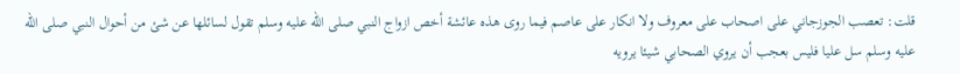قلت: تعصب الجوزجاني على اصحاب على معروف ولا انكار على عاصم فيما روى هذه عائشة أخص ازواج النبي صلى الله عليه وسلم تقول لسائلها عن شئ من أحوال النبي صلى الله عليه وسلم سل عليا فليس بعجب أن يروي الصحابي شيئا يرويه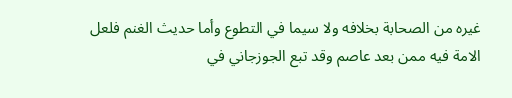غيره من الصحابة بخلافه ولا سيما في التطوع وأما حديث الغنم فلعل الامة فيه ممن بعد عاصم وقد تبع الجوزجاني في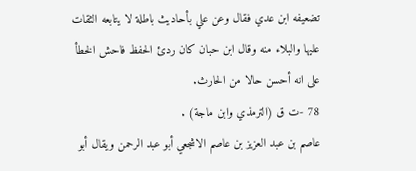تضعيفه ابن عدي فقال وعن علي بأحاديث باطلة لا يتابعه الثقات عليها والبلاء منه وقال ابن حبان كان ردئ الحفظ فاحش الخطأ على انه أحسن حالا من الحارث.
78 -ت ق (الترمذي وابن ماجة) .
عاصم بن عبد العزيز بن عاصم الاشجعي أبو عبد الرحمن ويقال أبو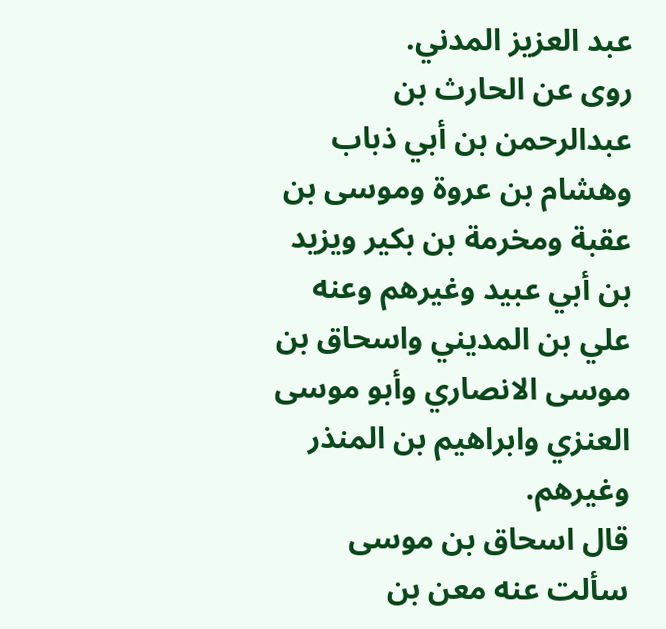عبد العزيز المدني.
روى عن الحارث بن عبدالرحمن بن أبي ذباب وهشام بن عروة وموسى بن عقبة ومخرمة بن بكير ويزيد بن أبي عبيد وغيرهم وعنه علي بن المديني واسحاق بن موسى الانصاري وأبو موسى العنزي وابراهيم بن المنذر وغيرهم.
قال اسحاق بن موسى سألت عنه معن بن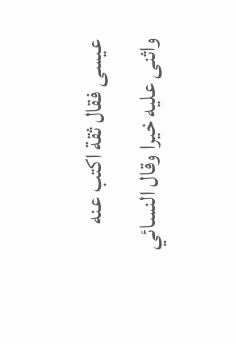عيسى فقال ثقة اكتب عنه واثنى عليه خيرا وقال النسائي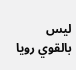ليس بالقوي رويا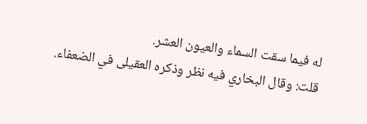له فيما سقت السماء والعيون العشر.
قلت: وقال البخاري فيه نظر وذكره العقيلى في الضعفاء.